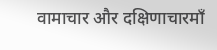वामाचार और दक्षिणाचारमाँ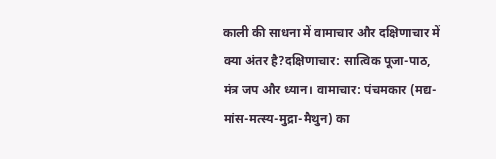काली की साधना में वामाचार और दक्षिणाचार में क्या अंतर है?दक्षिणाचार: सात्विक पूजा-पाठ, मंत्र जप और ध्यान। वामाचार: पंचमकार (मद्य-मांस-मत्स्य-मुद्रा-मैथुन) का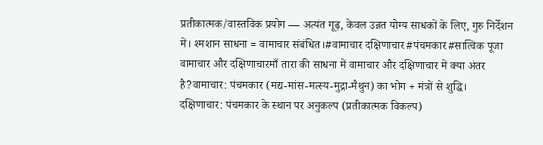प्रतीकात्मक/वास्तविक प्रयोग — अत्यंत गूढ़, केवल उन्नत योग्य साधकों के लिए, गुरु निर्देशन में। श्मशान साधना = वामाचार संबंधित।#वामाचार दक्षिणाचार#पंचमकार#सात्विक पूजा
वामाचार और दक्षिणाचारमाँ तारा की साधना में वामाचार और दक्षिणाचार में क्या अंतर है?वामाचार: पंचमकार (मद्य-मांस-मत्स्य-मुद्रा-मैथुन) का भोग + मंत्रों से शुद्धि। दक्षिणाचार: पंचमकार के स्थान पर अनुकल्प (प्रतीकात्मक विकल्प)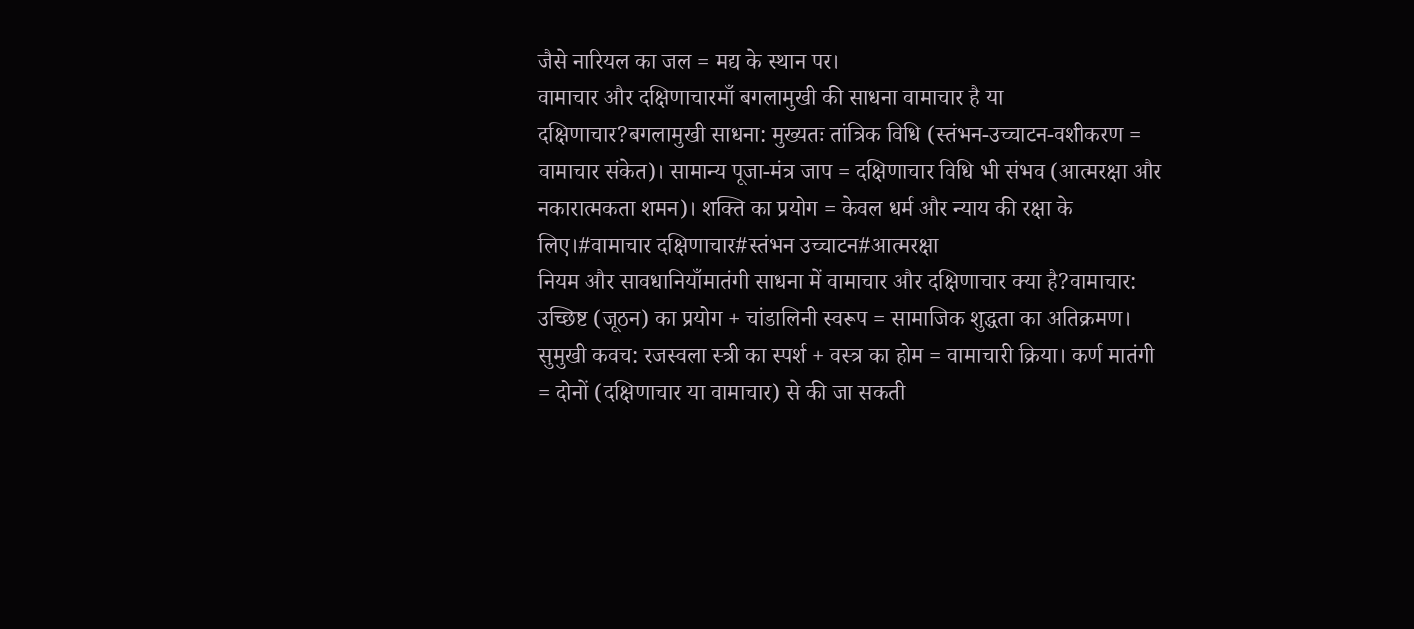जैसे नारियल का जल = मद्य के स्थान पर।
वामाचार और दक्षिणाचारमाँ बगलामुखी की साधना वामाचार है या दक्षिणाचार?बगलामुखी साधना: मुख्यतः तांत्रिक विधि (स्तंभन-उच्चाटन-वशीकरण = वामाचार संकेत)। सामान्य पूजा-मंत्र जाप = दक्षिणाचार विधि भी संभव (आत्मरक्षा और नकारात्मकता शमन)। शक्ति का प्रयोग = केवल धर्म और न्याय की रक्षा के लिए।#वामाचार दक्षिणाचार#स्तंभन उच्चाटन#आत्मरक्षा
नियम और सावधानियाँमातंगी साधना में वामाचार और दक्षिणाचार क्या है?वामाचार: उच्छिष्ट (जूठन) का प्रयोग + चांडालिनी स्वरूप = सामाजिक शुद्धता का अतिक्रमण। सुमुखी कवच: रजस्वला स्त्री का स्पर्श + वस्त्र का होम = वामाचारी क्रिया। कर्ण मातंगी = दोनों (दक्षिणाचार या वामाचार) से की जा सकती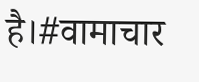है।#वामाचार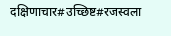दक्षिणाचार#उच्छिष्ट#रजस्वला